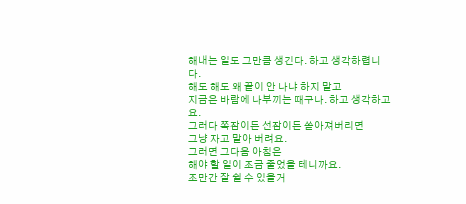해내는 일도 그만큼 생긴다. 하고 생각하렵니다.
해도 해도 왜 끝이 안 나냐 하지 말고
지금은 바람에 나부끼는 때구나. 하고 생각하고요.
그러다 쪽잠이든 선잠이든 쏟아져버리면
그냥 자고 말아 버려요.
그러면 그다음 아침은
해야 할 일이 조금 줄었을 테니까요.
조만간 잘 쉴 수 있을거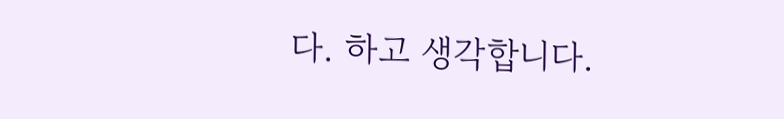다. 하고 생각합니다.